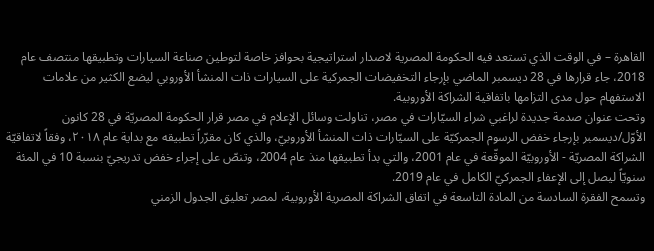القاهرة – في الوقت الذي تستعد فيه الحكومة المصرية لاصدار استراتيجية بحوافز خاصة لتوطين صناعة السيارات وتطبيقها منتصف عام 2018، جاء قرارها في 28 ديسمبر الماضي بإرجاء التخفيضات الجمركية على السيارات ذات المنشأ الأوروبي ليضع الكثير من علامات الاستفهام حول مدى التزامها باتفاقية الشراكة الأوروبية.
وتحت عنوان صدمة جديدة لراغبي شراء السيّارات في مصر، تناولت وسائل الإعلام في مصر قرار الحكومة المصريّة في 28 كانون الأوّل/ديسمبر بإرجاء خفض الرسوم الجمركيّة على السيّارات ذات المنشأ الأوروبيّ، والذي كان مقرّراً تطبيقه مع بداية عام ٢٠١٨، وفقاً لاتفاقيّة الشراكة المصريّة - الأوروبيّة الموقّعة في عام 2001، والتي بدأ تطبيقها منذ عام 2004، وتنصّ على إجراء خفض تدريجيّ بنسبة 10 في المئة سنويّاً ليصل إلى الإعفاء الجمركيّ الكامل في عام 2019.
وتسمح الفقرة السادسة من المادة التاسعة في اتفاق الشراكة المصرية الأوروبية، لمصر تعليق الجدول الزمني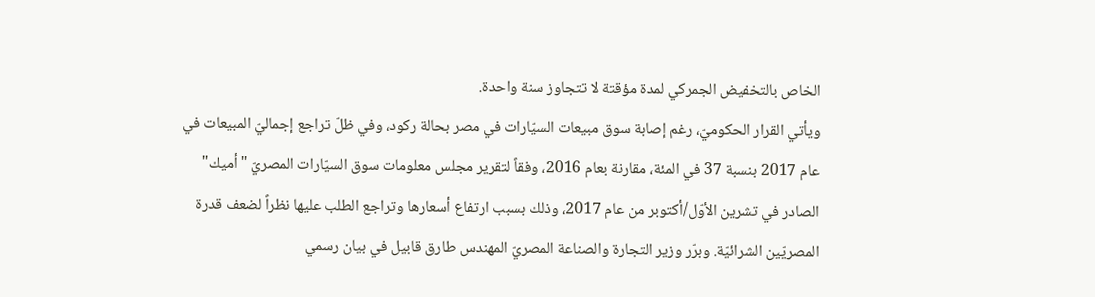الخاص بالتخفيض الجمركي لمدة مؤقتة لا تتجاوز سنة واحدة.
ويأتي القرار الحكوميّ، رغم إصابة سوق مبيعات السيّارات في مصر بحالة ركود، وفي ظلّ تراجع إجماليّ المبيعات في عام 2017 بنسبة 37 في المئة، مقارنة بعام 2016، وفقاً لتقرير مجلس معلومات سوق السيّارات المصريّ "أميك" الصادر في تشرين الأوّل/أكتوبر من عام 2017، وذلك بسبب ارتفاع أسعارها وتراجع الطلب عليها نظراً لضعف قدرة المصريّين الشرائيّة. وبرّر وزير التجارة والصناعة المصريّ المهندس طارق قابيل في بيان رسمي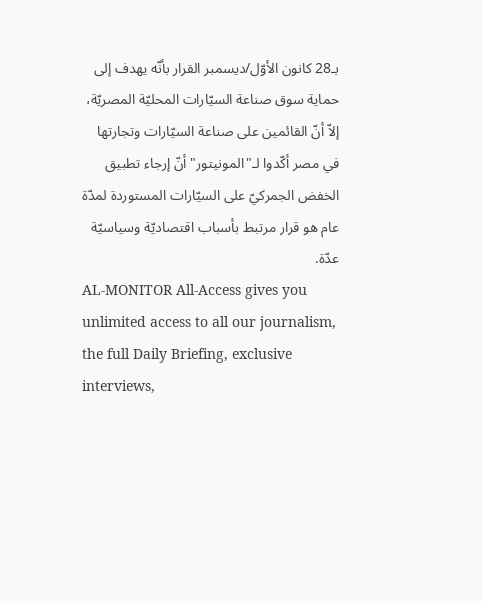بـ28 كانون الأوّل/ديسمبر القرار بأنّه يهدف إلى حماية سوق صناعة السيّارات المحليّة المصريّة، إلاّ أنّ القائمين على صناعة السيّارات وتجارتها في مصر أكّدوا لـ"المونيتور" أنّ إرجاء تطبيق الخفض الجمركيّ على السيّارات المستوردة لمدّة عام هو قرار مرتبط بأسباب اقتصاديّة وسياسيّة عدّة.
AL-MONITOR All-Access gives you unlimited access to all our journalism, the full Daily Briefing, exclusive interviews,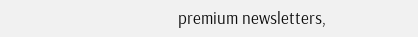premium newsletters,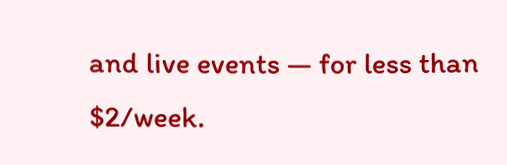and live events — for less than $2/week.